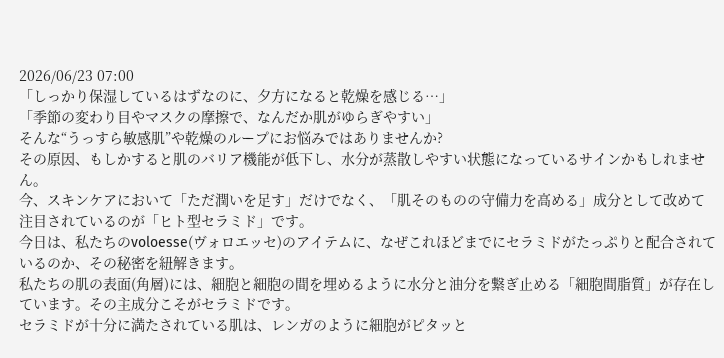2026/06/23 07:00
「しっかり保湿しているはずなのに、夕方になると乾燥を感じる…」
「季節の変わり目やマスクの摩擦で、なんだか肌がゆらぎやすい」
そんな“うっすら敏感肌”や乾燥のループにお悩みではありませんか?
その原因、もしかすると肌のバリア機能が低下し、水分が蒸散しやすい状態になっているサインかもしれません。
今、スキンケアにおいて「ただ潤いを足す」だけでなく、「肌そのものの守備力を高める」成分として改めて注目されているのが「ヒト型セラミド」です。
今日は、私たちのvoloesse(ヴォロエッセ)のアイテムに、なぜこれほどまでにセラミドがたっぷりと配合されているのか、その秘密を紐解きます。
私たちの肌の表面(角層)には、細胞と細胞の間を埋めるように水分と油分を繋ぎ止める「細胞間脂質」が存在しています。その主成分こそがセラミドです。
セラミドが十分に満たされている肌は、レンガのように細胞がピタッと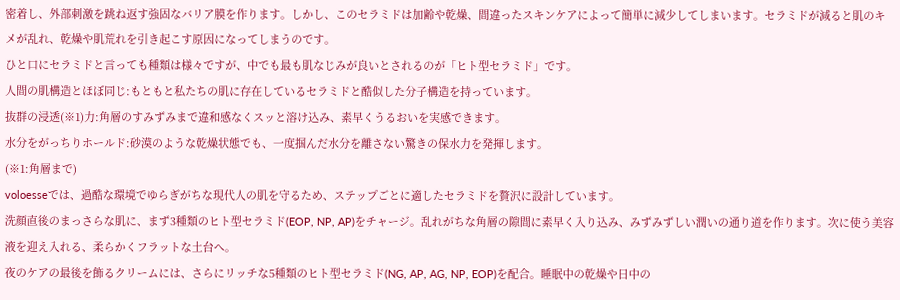密着し、外部刺激を跳ね返す強固なバリア膜を作ります。しかし、このセラミドは加齢や乾燥、間違ったスキンケアによって簡単に減少してしまいます。セラミドが減ると肌のキメが乱れ、乾燥や肌荒れを引き起こす原因になってしまうのです。
ひと口にセラミドと言っても種類は様々ですが、中でも最も肌なじみが良いとされるのが「ヒト型セラミド」です。
人間の肌構造とほぼ同じ:もともと私たちの肌に存在しているセラミドと酷似した分子構造を持っています。
抜群の浸透(※1)力:角層のすみずみまで違和感なくスッと溶け込み、素早くうるおいを実感できます。
水分をがっちりホールド:砂漠のような乾燥状態でも、一度掴んだ水分を離さない驚きの保水力を発揮します。
(※1:角層まで)
voloesseでは、過酷な環境でゆらぎがちな現代人の肌を守るため、ステップごとに適したセラミドを贅沢に設計しています。
洗顔直後のまっさらな肌に、まず3種類のヒト型セラミド(EOP, NP, AP)をチャージ。乱れがちな角層の隙間に素早く入り込み、みずみずしい潤いの通り道を作ります。次に使う美容液を迎え入れる、柔らかくフラットな土台へ。
夜のケアの最後を飾るクリームには、さらにリッチな5種類のヒト型セラミド(NG, AP, AG, NP, EOP)を配合。睡眠中の乾燥や日中の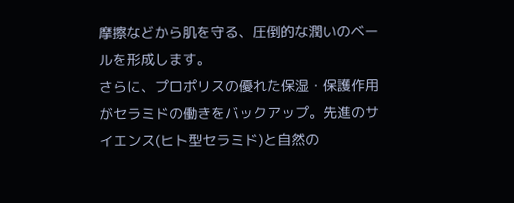摩擦などから肌を守る、圧倒的な潤いのベールを形成します。
さらに、プロポリスの優れた保湿・保護作用がセラミドの働きをバックアップ。先進のサイエンス(ヒト型セラミド)と自然の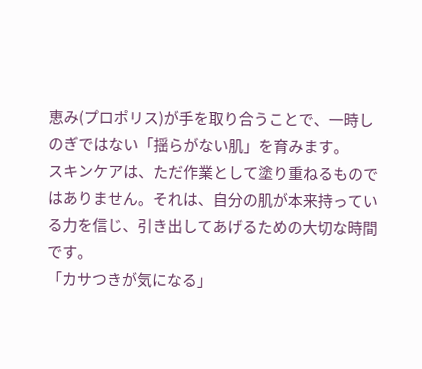恵み(プロポリス)が手を取り合うことで、一時しのぎではない「揺らがない肌」を育みます。
スキンケアは、ただ作業として塗り重ねるものではありません。それは、自分の肌が本来持っている力を信じ、引き出してあげるための大切な時間です。
「カサつきが気になる」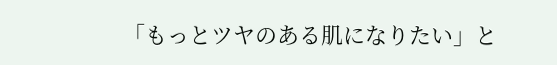「もっとツヤのある肌になりたい」と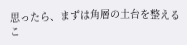思ったら、まずは角層の土台を整えるこ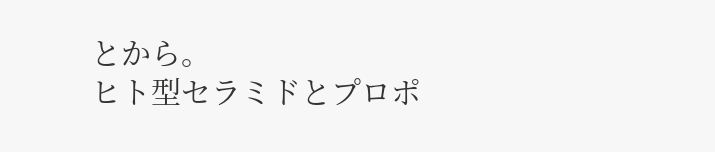とから。
ヒト型セラミドとプロポ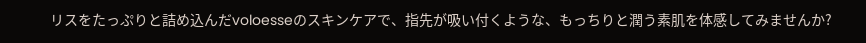リスをたっぷりと詰め込んだvoloesseのスキンケアで、指先が吸い付くような、もっちりと潤う素肌を体感してみませんか?